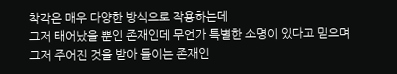착각은 매우 다양한 방식으로 작용하는데
그저 태어났을 뿐인 존재인데 무언가 특별한 소명이 있다고 믿으며
그저 주어진 것을 받아 들이는 존재인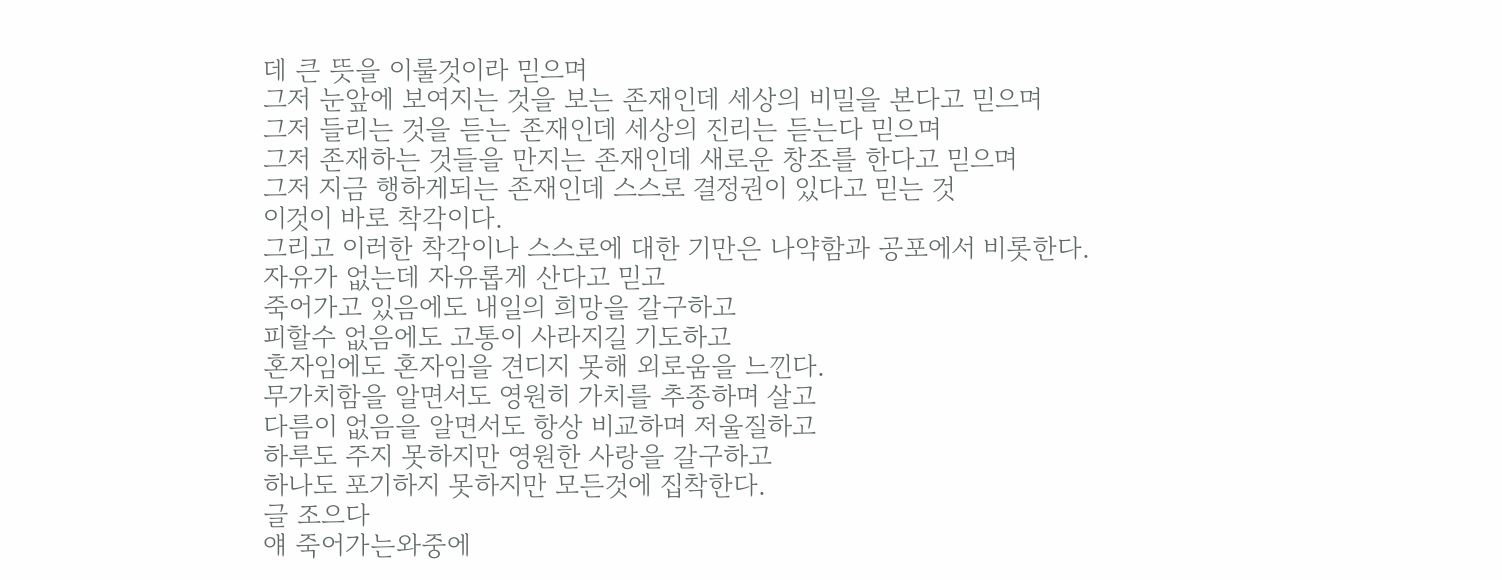데 큰 뜻을 이룰것이라 믿으며
그저 눈앞에 보여지는 것을 보는 존재인데 세상의 비밀을 본다고 믿으며
그저 들리는 것을 듣는 존재인데 세상의 진리는 듣는다 믿으며
그저 존재하는 것들을 만지는 존재인데 새로운 창조를 한다고 믿으며
그저 지금 행하게되는 존재인데 스스로 결정권이 있다고 믿는 것
이것이 바로 착각이다.
그리고 이러한 착각이나 스스로에 대한 기만은 나약함과 공포에서 비롯한다.
자유가 없는데 자유롭게 산다고 믿고
죽어가고 있음에도 내일의 희망을 갈구하고
피할수 없음에도 고통이 사라지길 기도하고
혼자임에도 혼자임을 견디지 못해 외로움을 느낀다.
무가치함을 알면서도 영원히 가치를 추종하며 살고
다름이 없음을 알면서도 항상 비교하며 저울질하고
하루도 주지 못하지만 영원한 사랑을 갈구하고
하나도 포기하지 못하지만 모든것에 집착한다.
글 조으다
얘 죽어가는와중에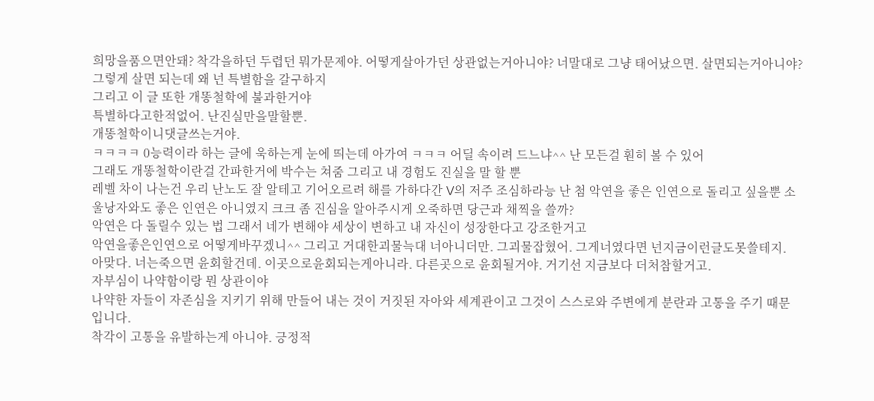희망을품으면안돼? 착각을하던 두렵던 뭐가문제야. 어떻게살아가던 상관없는거아니야? 너말대로 그냥 태어났으면. 살면되는거아니야?
그렇게 살면 되는데 왜 넌 특별함을 갈구하지
그리고 이 글 또한 개똥철학에 불과한거야
특별하다고한적없어. 난진실만을말할뿐.
개똥철학이니댓글쓰는거야.
ㅋㅋㅋㅋ 0능력이라 하는 글에 욱하는게 눈에 띄는데 아가여 ㅋㅋㅋ 어딜 속이려 드느냐^^ 난 모든걸 훤히 볼 수 있어
그래도 개똥철학이란걸 간파한거에 박수는 쳐줌 그리고 내 경험도 진실을 말 할 뿐
레벨 차이 나는건 우리 난노도 잘 알테고 기어오르려 해를 가하다간 V의 저주 조심하라능 난 첨 악연을 좋은 인연으로 돌리고 싶을뿐 소울낭자와도 좋은 인연은 아니였지 크크 좀 진심을 알아주시게 오죽하면 당근과 채찍을 쓸까?
악연은 다 돌릴수 있는 법 그래서 네가 변해야 세상이 변하고 내 자신이 성장한다고 강조한거고
악연을좋은인연으로 어떻게바꾸겠니^^ 그리고 거대한괴물늑대 너아니더만. 그괴물잡혔어. 그게너였다면 넌지금이런글도못쓸테지.
아맞다. 너는죽으면 윤회할건데. 이곳으로윤회되는게아니라. 다른곳으로 윤회될거야. 거기선 지금보다 더처참할거고.
자부심이 나약함이랑 뭔 상관이야
나약한 자들이 자존심을 지키기 위해 만들어 내는 것이 거짓된 자아와 세계관이고 그것이 스스로와 주변에게 분란과 고통을 주기 때문입니다.
착각이 고통을 유발하는게 아니야. 긍정적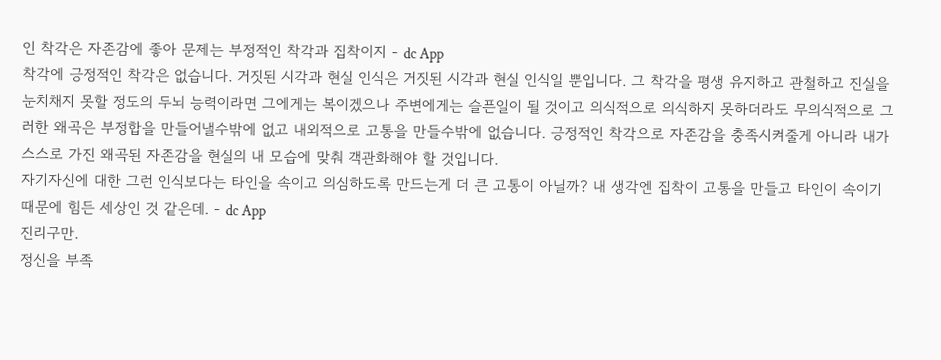인 착각은 자존감에 좋아 문제는 부정적인 착각과 집착이지 - dc App
착각에 긍정적인 착각은 없습니다. 거짓된 시각과 현실 인식은 거짓된 시각과 현실 인식일 뿐입니다. 그 착각을 평생 유지하고 관철하고 진실을 눈치채지 못할 정도의 두뇌 능력이라면 그에게는 복이겠으나 주변에게는 슬픈일이 될 것이고 의식적으로 의식하지 못하더라도 무의식적으로 그러한 왜곡은 부정합을 만들어낼수밖에 없고 내외적으로 고통을 만들수밖에 없습니다. 긍정적인 착각으로 자존감을 충족시켜줄게 아니라 내가 스스로 가진 왜곡된 자존감을 현실의 내 모습에 맞춰 객관화해야 할 것입니다.
자기자신에 대한 그런 인식보다는 타인을 속이고 의심하도록 만드는게 더 큰 고통이 아닐까? 내 생각엔 집착이 고통을 만들고 타인이 속이기 때문에 힘든 세상인 것 같은데. - dc App
진리구만.
정신을 부족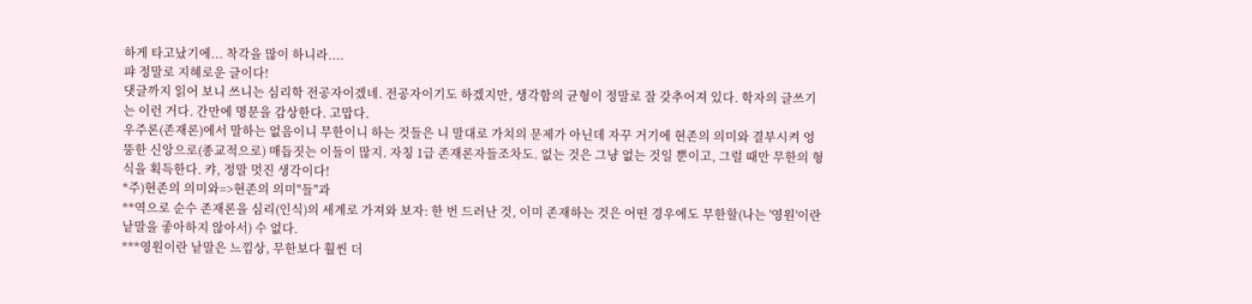하게 타고났기에... 착각을 많이 하니라....
퍄 정말로 지혜로운 글이다!
댓글까지 읽어 보니 쓰니는 심리학 전공자이겠네. 전공자이기도 하겠지만, 생각함의 균형이 정말로 잘 갖추어져 있다. 학자의 글쓰기는 이런 거다. 간만에 명문을 감상한다. 고맙다.
우주론(존재론)에서 말하는 없음이니 무한이니 하는 것들은 니 말대로 가치의 문제가 아닌데 자꾸 거기에 현존의 의미와 결부시켜 엉뚱한 신앙으로(종교적으로) 매듭짓는 이들이 많지. 자칭 1급 존재론자들조차도. 없는 것은 그냥 없는 것일 뿐이고, 그럴 때만 무한의 형식을 획득한다. 캬, 정말 멋진 생각이다!
*주)현존의 의미와=>현존의 의미"들"과
**역으로 순수 존재론을 심리(인식)의 세계로 가져와 보자: 한 번 드러난 것, 이미 존재하는 것은 어떤 경우에도 무한할(나는 '영원'이란 낱말을 좋아하지 않아서) 수 없다.
***영원이란 낱말은 느낌상, 무한보다 훨씬 더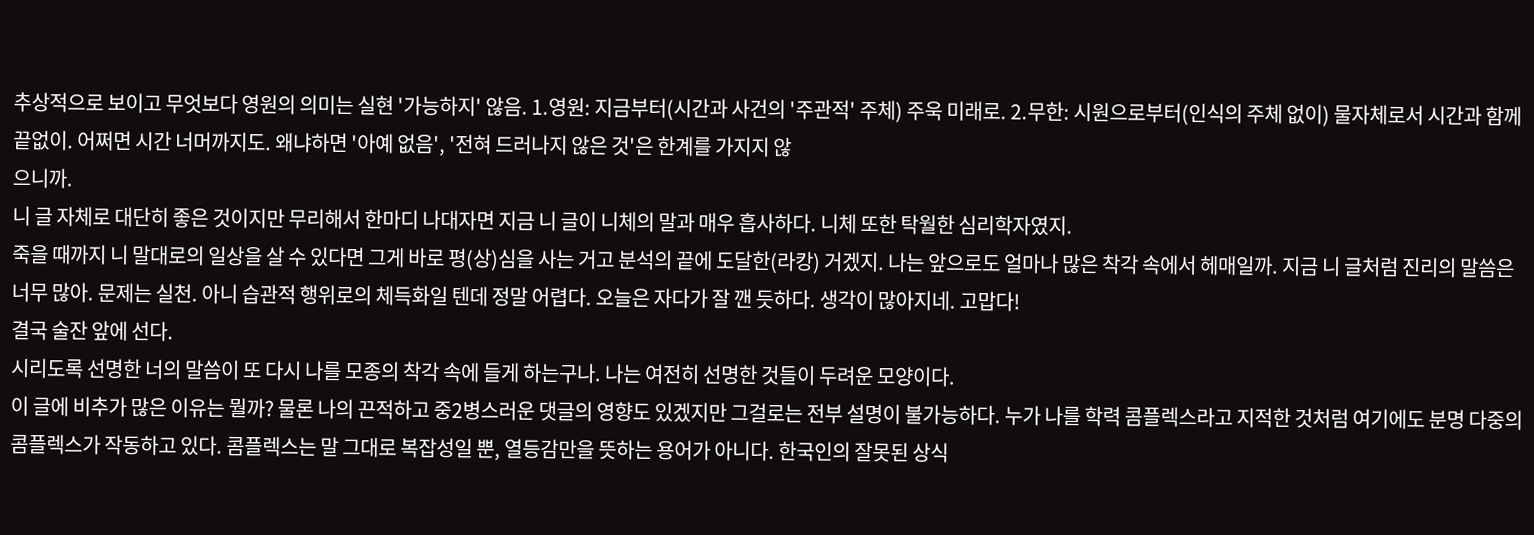추상적으로 보이고 무엇보다 영원의 의미는 실현 '가능하지' 않음. 1.영원: 지금부터(시간과 사건의 '주관적' 주체) 주욱 미래로. 2.무한: 시원으로부터(인식의 주체 없이) 물자체로서 시간과 함께 끝없이. 어쩌면 시간 너머까지도. 왜냐하면 '아예 없음', '전혀 드러나지 않은 것'은 한계를 가지지 않
으니까.
니 글 자체로 대단히 좋은 것이지만 무리해서 한마디 나대자면 지금 니 글이 니체의 말과 매우 흡사하다. 니체 또한 탁월한 심리학자였지.
죽을 때까지 니 말대로의 일상을 살 수 있다면 그게 바로 평(상)심을 사는 거고 분석의 끝에 도달한(라캉) 거겠지. 나는 앞으로도 얼마나 많은 착각 속에서 헤매일까. 지금 니 글처럼 진리의 말씀은 너무 많아. 문제는 실천. 아니 습관적 행위로의 체득화일 텐데 정말 어렵다. 오늘은 자다가 잘 깬 듯하다. 생각이 많아지네. 고맙다!
결국 술잔 앞에 선다.
시리도록 선명한 너의 말씀이 또 다시 나를 모종의 착각 속에 들게 하는구나. 나는 여전히 선명한 것들이 두려운 모양이다.
이 글에 비추가 많은 이유는 뭘까? 물론 나의 끈적하고 중2병스러운 댓글의 영향도 있겠지만 그걸로는 전부 설명이 불가능하다. 누가 나를 학력 콤플렉스라고 지적한 것처럼 여기에도 분명 다중의 콤플렉스가 작동하고 있다. 콤플렉스는 말 그대로 복잡성일 뿐, 열등감만을 뜻하는 용어가 아니다. 한국인의 잘못된 상식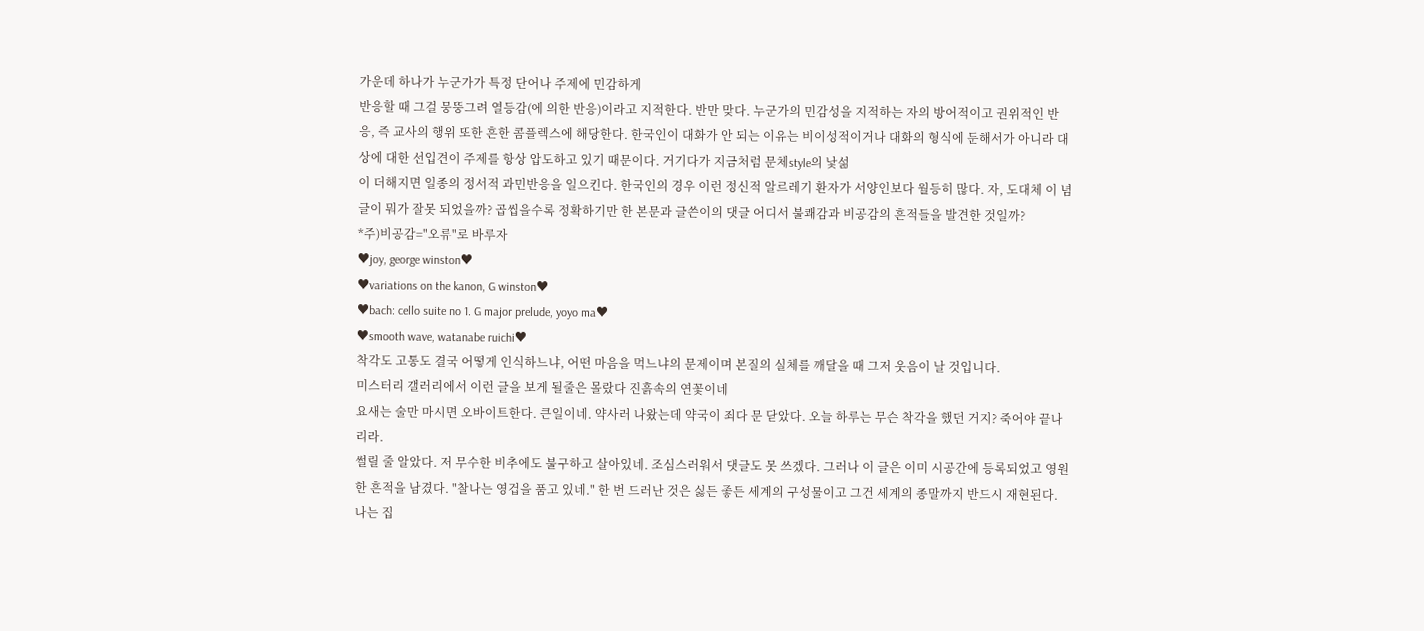가운데 하나가 누군가가 특정 단어나 주제에 민감하게
반응할 때 그걸 뭉뚱그려 열등감(에 의한 반응)이라고 지적한다. 반만 맞다. 누군가의 민감성을 지적하는 자의 방어적이고 권위적인 반응, 즉 교사의 행위 또한 흔한 콤플렉스에 해당한다. 한국인이 대화가 안 되는 이유는 비이성적이거나 대화의 형식에 둔해서가 아니라 대상에 대한 선입견이 주제를 항상 압도하고 있기 때문이다. 거기다가 지금처럼 문체style의 낯섦
이 더해지면 일종의 정서적 과민반응을 일으킨다. 한국인의 경우 이런 정신적 알르레기 환자가 서양인보다 월등히 많다. 자, 도대체 이 념글이 뭐가 잘못 되었을까? 곱씹을수록 정확하기만 한 본문과 글쓴이의 댓글 어디서 불쾌감과 비공감의 흔적들을 발견한 것일까?
*주)비공감="오류"로 바루자
♥joy, george winston♥
♥variations on the kanon, G winston♥
♥bach: cello suite no 1. G major prelude, yoyo ma♥
♥smooth wave, watanabe ruichi♥
착각도 고통도 결국 어떻게 인식하느냐, 어떤 마음을 먹느냐의 문제이며 본질의 실체를 깨달을 때 그저 웃음이 날 것입니다.
미스터리 갤러리에서 이런 글을 보게 될줄은 몰랐다 진흙속의 연꽃이네
요새는 술만 마시면 오바이트한다. 큰일이네. 약사러 나왔는데 약국이 죄다 문 닫았다. 오늘 하루는 무슨 착각을 했던 거지? 죽어야 끝나리라.
썰릴 줄 알았다. 저 무수한 비추에도 불구하고 살아있네. 조심스러워서 댓글도 못 쓰겠다. 그러나 이 글은 이미 시공간에 등록되었고 영원한 흔적을 남겼다. "찰나는 영겁을 품고 있네." 한 번 드러난 것은 싫든 좋든 세계의 구성물이고 그건 세계의 종말까지 반드시 재현된다.
나는 집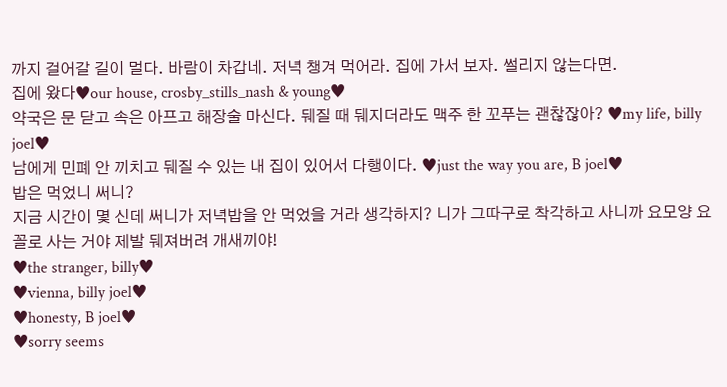까지 걸어갈 길이 멀다. 바람이 차갑네. 저녁 챙겨 먹어라. 집에 가서 보자. 썰리지 않는다면.
집에 왔다♥our house, crosby_stills_nash & young♥
약국은 문 닫고 속은 아프고 해장술 마신다. 뒈질 때 뒈지더라도 맥주 한 꼬푸는 괜찮잖아? ♥my life, billy joel♥
남에게 민폐 안 끼치고 뒈질 수 있는 내 집이 있어서 다행이다. ♥just the way you are, B joel♥
밥은 먹었니 써니?
지금 시간이 몇 신데 써니가 저녁밥을 안 먹었을 거라 생각하지? 니가 그따구로 착각하고 사니까 요모양 요꼴로 사는 거야 제발 뒈져버려 개새끼야!
♥the stranger, billy♥
♥vienna, billy joel♥
♥honesty, B joel♥
♥sorry seems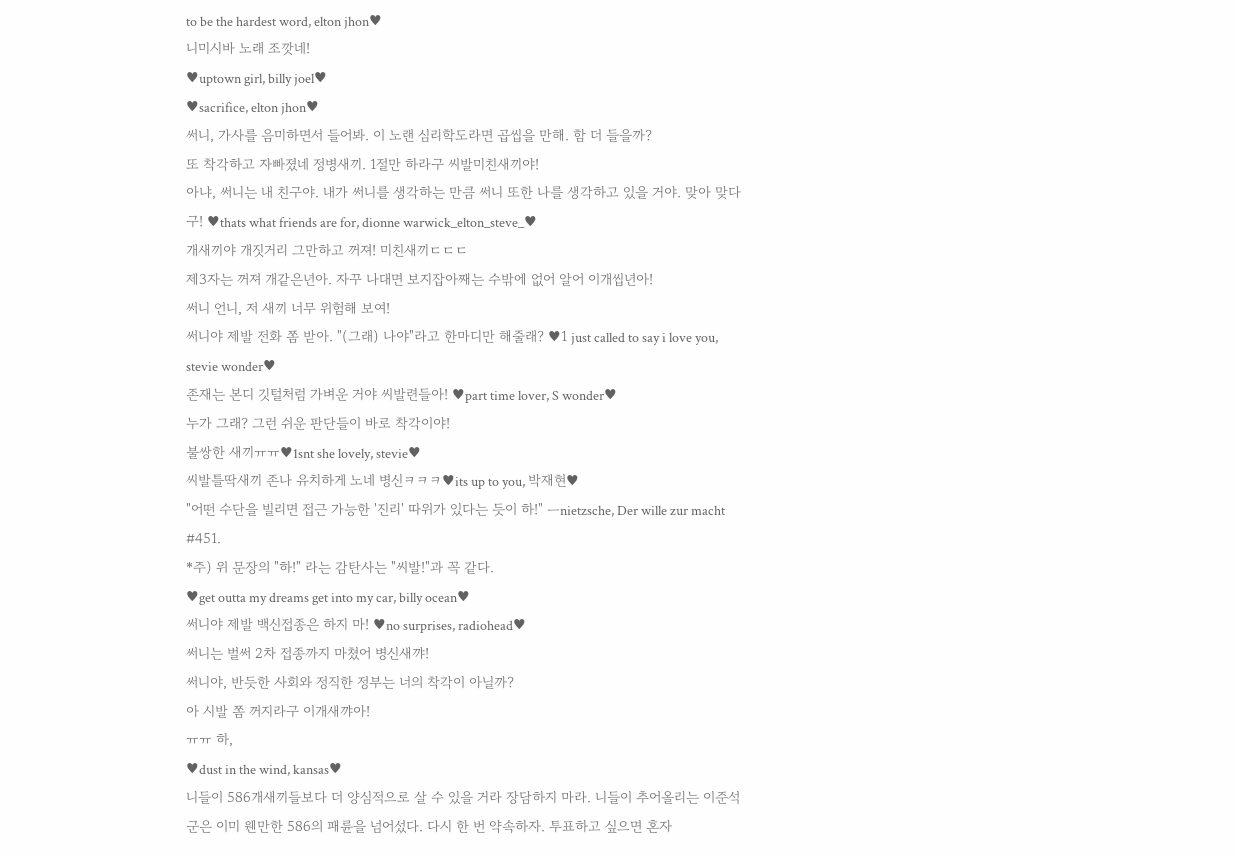to be the hardest word, elton jhon♥
니미시바 노래 조깟네!
♥uptown girl, billy joel♥
♥sacrifice, elton jhon♥
써니, 가사를 음미하면서 들어봐. 이 노랜 심리학도라면 곱씹을 만해. 함 더 들을까?
또 착각하고 자빠졌네 정병새끼. 1절만 하라구 씨발미친새끼야!
아냐, 써니는 내 친구야. 내가 써니를 생각하는 만큼 써니 또한 나를 생각하고 있을 거야. 맞아 맞다구! ♥thats what friends are for, dionne warwick_elton_steve_♥
개새끼야 개짓거리 그만하고 꺼져! 미친새끼ㄷㄷㄷ
제3자는 꺼져 개같은년아. 자꾸 나대면 보지잡아째는 수밖에 없어 알어 이개씹년아!
써니 언니, 저 새끼 너무 위험해 보여!
써니야 제발 전화 쫌 받아. "(그래) 나야"라고 한마디만 해줄래? ♥1 just called to say i love you, stevie wonder♥
존재는 본디 깃털처럼 가벼운 거야 씨발련들아! ♥part time lover, S wonder♥
누가 그래? 그런 쉬운 판단들이 바로 착각이야!
불쌍한 새끼ㅠㅠ♥1snt she lovely, stevie♥
씨발틀딱새끼 존나 유치하게 노네 병신ㅋㅋㅋ♥its up to you, 박재현♥
"어떤 수단을 빌리면 접근 가능한 '진리' 따위가 있다는 듯이 하!" ㅡnietzsche, Der wille zur macht #451.
*주) 위 문장의 "하!" 라는 감탄사는 "씨발!"과 꼭 같다.
♥get outta my dreams get into my car, billy ocean♥
써니야 제발 백신접종은 하지 마! ♥no surprises, radiohead♥
써니는 벌써 2차 접종까지 마쳤어 병신새꺄!
써니야, 반듯한 사회와 정직한 정부는 너의 착각이 아닐까?
아 시발 쫌 꺼지라구 이개새꺄아!
ㅠㅠ 하,
♥dust in the wind, kansas♥
니들이 586개새끼들보다 더 양심적으로 살 수 있을 거라 장담하지 마라. 니들이 추어올리는 이준석 군은 이미 웬만한 586의 패륜을 넘어섰다. 다시 한 번 약속하자. 투표하고 싶으면 혼자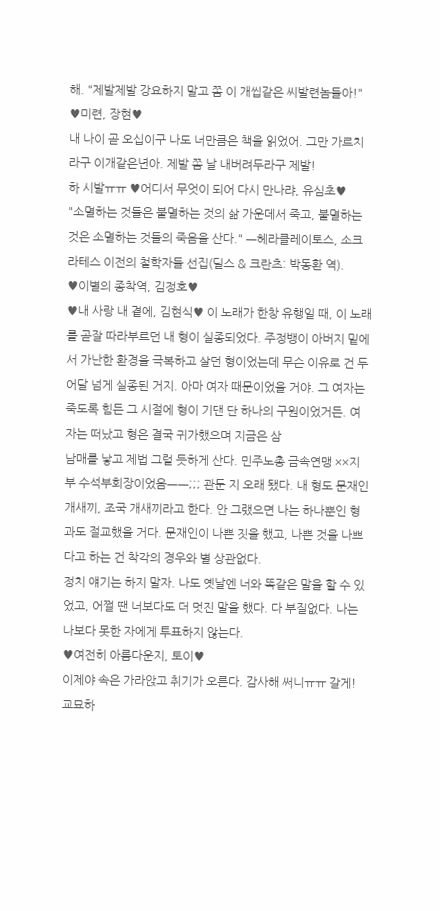해. "제발제발 강요하지 말고 쫌 이 개씹같은 씨발련놈들아!" ♥미련, 장현♥
내 나이 곧 오십이구 나도 너만큼은 책을 읽었어. 그만 가르치라구 이개같은년아. 제발 쫌 날 내버려두라구 제발!
하 시발ㅠㅠ ♥어디서 무엇이 되어 다시 만나랴, 유심초♥
"소멸하는 것들은 불멸하는 것의 삶 가운데서 죽고, 불멸하는 것은 소멸하는 것들의 죽음을 산다." ㅡ헤라클레이토스, 소크라테스 이전의 철학자들 선집(딜스 & 크란츠: 박동환 역).
♥이별의 종착역, 김정호♥
♥내 사랑 내 곁에, 김현식♥ 이 노래가 한창 유행일 때, 이 노래를 곧잘 따라부르던 내 형이 실종되었다. 주정뱅이 아버지 밑에서 가난한 환경을 극복하고 살던 형이었는데 무슨 이유로 건 두어달 넘게 실종된 거지. 아마 여자 때문이었을 거야. 그 여자는 죽도록 힘든 그 시절에 형이 기댄 단 하나의 구원이었거든. 여자는 떠났고 형은 결국 귀가했으며 지금은 삼
남매를 낳고 제법 그럴 듯하게 산다. 민주노총 금속연맹 ××지부 수석부회장이었음ㅡㅡ;;; 관둔 지 오래 됐다. 내 형도 문재인 개새끼, 조국 개새끼라고 한다. 안 그랬으면 나는 하나뿐인 형과도 절교했을 거다. 문재인이 나쁜 짓을 했고, 나쁜 것을 나쁘다고 하는 건 착각의 경우와 별 상관없다.
정치 얘기는 하지 말자. 나도 옛날엔 너와 똑같은 말을 할 수 있었고, 어쩔 땐 너보다도 더 멋진 말을 했다. 다 부질없다. 나는 나보다 못한 자에게 투표하지 않는다.
♥여전히 아름다운지, 토이♥
이제야 속은 가라앉고 취기가 오른다. 감사해 써니ㅠㅠ 갈게!
교묘하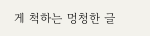게 척하는 멍청한 글